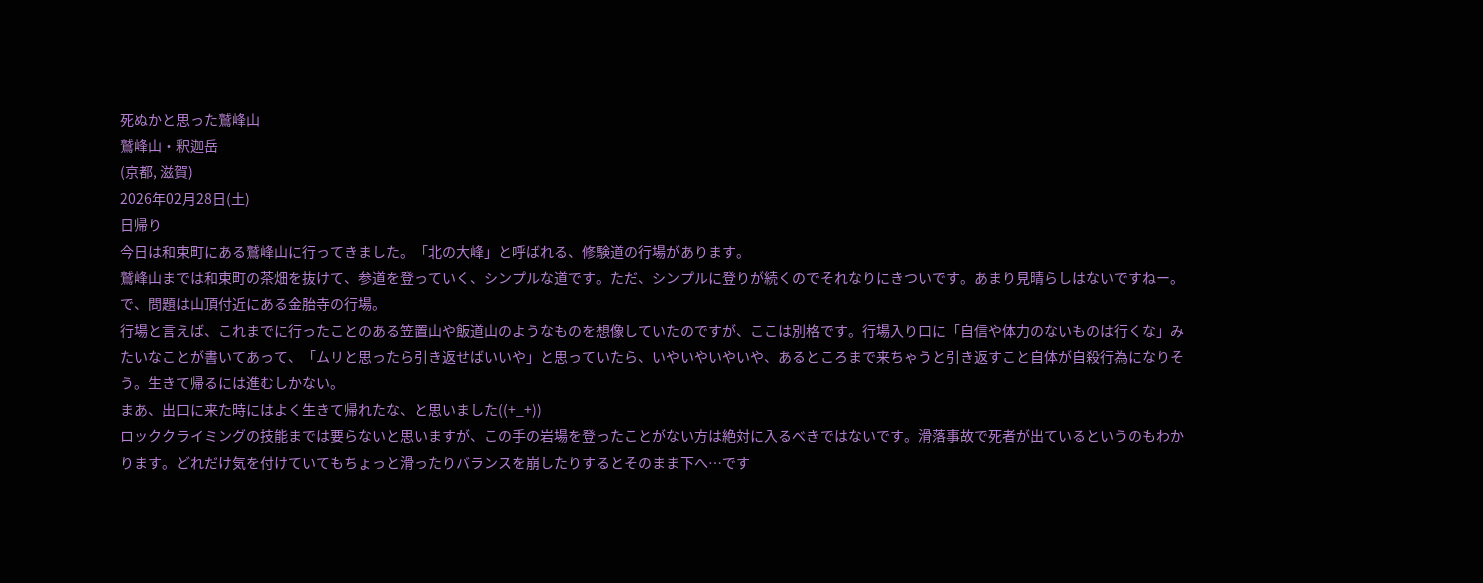死ぬかと思った鷲峰山
鷲峰山・釈迦岳
(京都, 滋賀)
2026年02月28日(土)
日帰り
今日は和束町にある鷲峰山に行ってきました。「北の大峰」と呼ばれる、修験道の行場があります。
鷲峰山までは和束町の茶畑を抜けて、参道を登っていく、シンプルな道です。ただ、シンプルに登りが続くのでそれなりにきついです。あまり見晴らしはないですねー。
で、問題は山頂付近にある金胎寺の行場。
行場と言えば、これまでに行ったことのある笠置山や飯道山のようなものを想像していたのですが、ここは別格です。行場入り口に「自信や体力のないものは行くな」みたいなことが書いてあって、「ムリと思ったら引き返せばいいや」と思っていたら、いやいやいやいや、あるところまで来ちゃうと引き返すこと自体が自殺行為になりそう。生きて帰るには進むしかない。
まあ、出口に来た時にはよく生きて帰れたな、と思いました((+_+))
ロッククライミングの技能までは要らないと思いますが、この手の岩場を登ったことがない方は絶対に入るべきではないです。滑落事故で死者が出ているというのもわかります。どれだけ気を付けていてもちょっと滑ったりバランスを崩したりするとそのまま下へ…です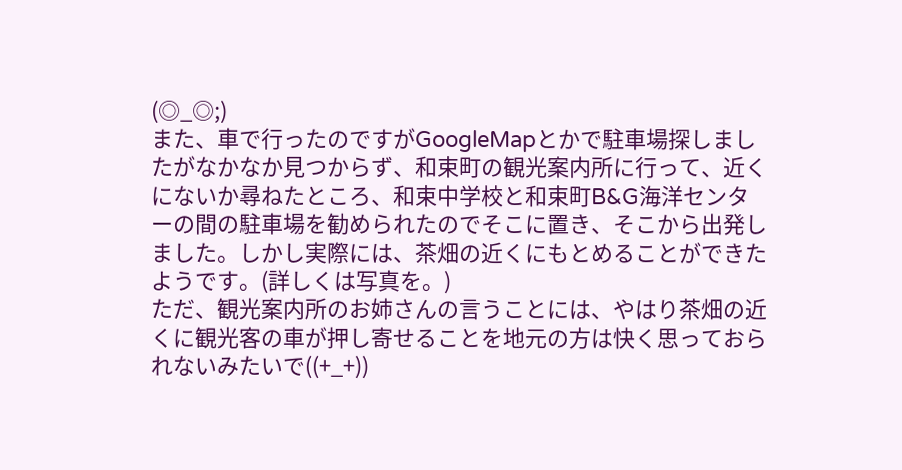(◎_◎;)
また、車で行ったのですがGoogleMapとかで駐車場探しましたがなかなか見つからず、和束町の観光案内所に行って、近くにないか尋ねたところ、和束中学校と和束町B&G海洋センターの間の駐車場を勧められたのでそこに置き、そこから出発しました。しかし実際には、茶畑の近くにもとめることができたようです。(詳しくは写真を。)
ただ、観光案内所のお姉さんの言うことには、やはり茶畑の近くに観光客の車が押し寄せることを地元の方は快く思っておられないみたいで((+_+))